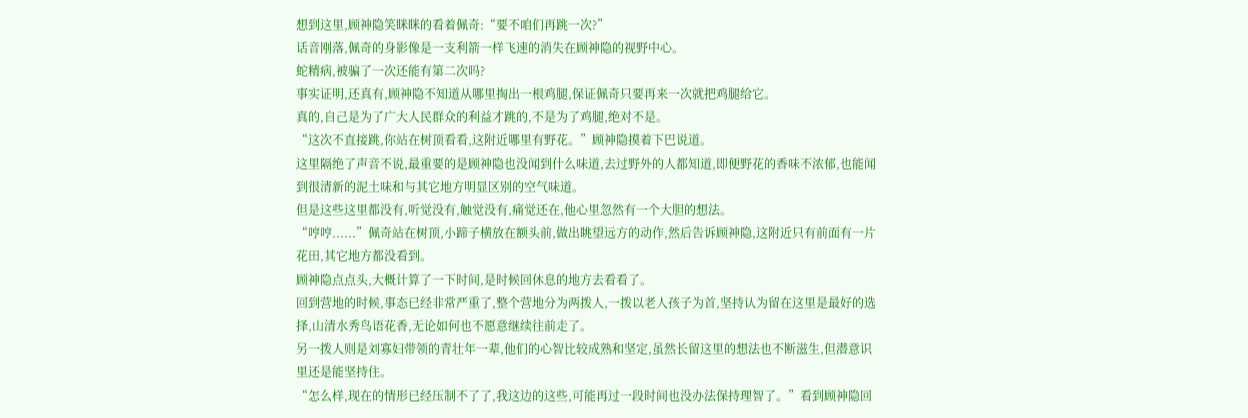想到这里,顾神隐笑眯眯的看着佩奇:“要不咱们再跳一次?”
话音刚落,佩奇的身影像是一支利箭一样飞速的消失在顾神隐的视野中心。
蛇精病,被骗了一次还能有第二次吗?
事实证明,还真有,顾神隐不知道从哪里掏出一根鸡腿,保证佩奇只要再来一次就把鸡腿给它。
真的,自己是为了广大人民群众的利益才跳的,不是为了鸡腿,绝对不是。
“这次不直接跳,你站在树顶看看,这附近哪里有野花。”顾神隐摸着下巴说道。
这里隔绝了声音不说,最重要的是顾神隐也没闻到什么味道,去过野外的人都知道,即便野花的香味不浓郁,也能闻到很清新的泥土味和与其它地方明显区别的空气味道。
但是这些这里都没有,听觉没有,触觉没有,痛觉还在,他心里忽然有一个大胆的想法。
“哼哼......”佩奇站在树顶,小蹄子横放在额头前,做出眺望远方的动作,然后告诉顾神隐,这附近只有前面有一片花田,其它地方都没看到。
顾神隐点点头,大概计算了一下时间,是时候回休息的地方去看看了。
回到营地的时候,事态已经非常严重了,整个营地分为两拨人,一拨以老人孩子为首,坚持认为留在这里是最好的选择,山清水秀鸟语花香,无论如何也不愿意继续往前走了。
另一拨人则是刘寡妇带领的青壮年一辈,他们的心智比较成熟和坚定,虽然长留这里的想法也不断滋生,但潜意识里还是能坚持住。
“怎么样,现在的情形已经压制不了了,我这边的这些,可能再过一段时间也没办法保持理智了。”看到顾神隐回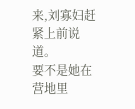来,刘寡妇赶紧上前说道。
要不是她在营地里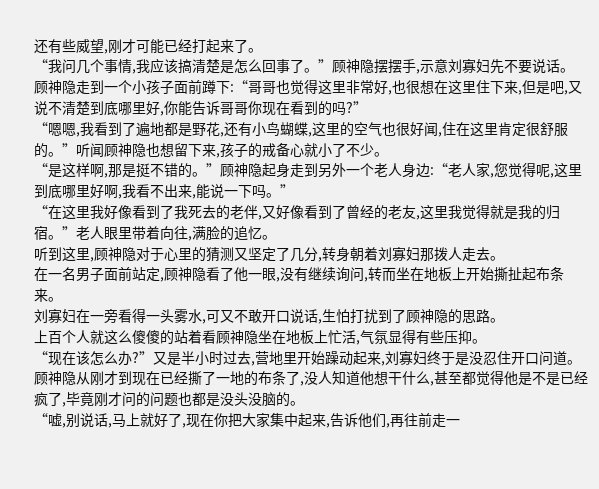还有些威望,刚才可能已经打起来了。
“我问几个事情,我应该搞清楚是怎么回事了。”顾神隐摆摆手,示意刘寡妇先不要说话。
顾神隐走到一个小孩子面前蹲下:“哥哥也觉得这里非常好,也很想在这里住下来,但是吧,又说不清楚到底哪里好,你能告诉哥哥你现在看到的吗?”
“嗯嗯,我看到了遍地都是野花,还有小鸟蝴蝶,这里的空气也很好闻,住在这里肯定很舒服的。”听闻顾神隐也想留下来,孩子的戒备心就小了不少。
“是这样啊,那是挺不错的。”顾神隐起身走到另外一个老人身边:“老人家,您觉得呢,这里到底哪里好啊,我看不出来,能说一下吗。”
“在这里我好像看到了我死去的老伴,又好像看到了曾经的老友,这里我觉得就是我的归宿。”老人眼里带着向往,满脸的追忆。
听到这里,顾神隐对于心里的猜测又坚定了几分,转身朝着刘寡妇那拨人走去。
在一名男子面前站定,顾神隐看了他一眼,没有继续询问,转而坐在地板上开始撕扯起布条来。
刘寡妇在一旁看得一头雾水,可又不敢开口说话,生怕打扰到了顾神隐的思路。
上百个人就这么傻傻的站着看顾神隐坐在地板上忙活,气氛显得有些压抑。
“现在该怎么办?”又是半小时过去,营地里开始躁动起来,刘寡妇终于是没忍住开口问道。
顾神隐从刚才到现在已经撕了一地的布条了,没人知道他想干什么,甚至都觉得他是不是已经疯了,毕竟刚才问的问题也都是没头没脑的。
“嘘,别说话,马上就好了,现在你把大家集中起来,告诉他们,再往前走一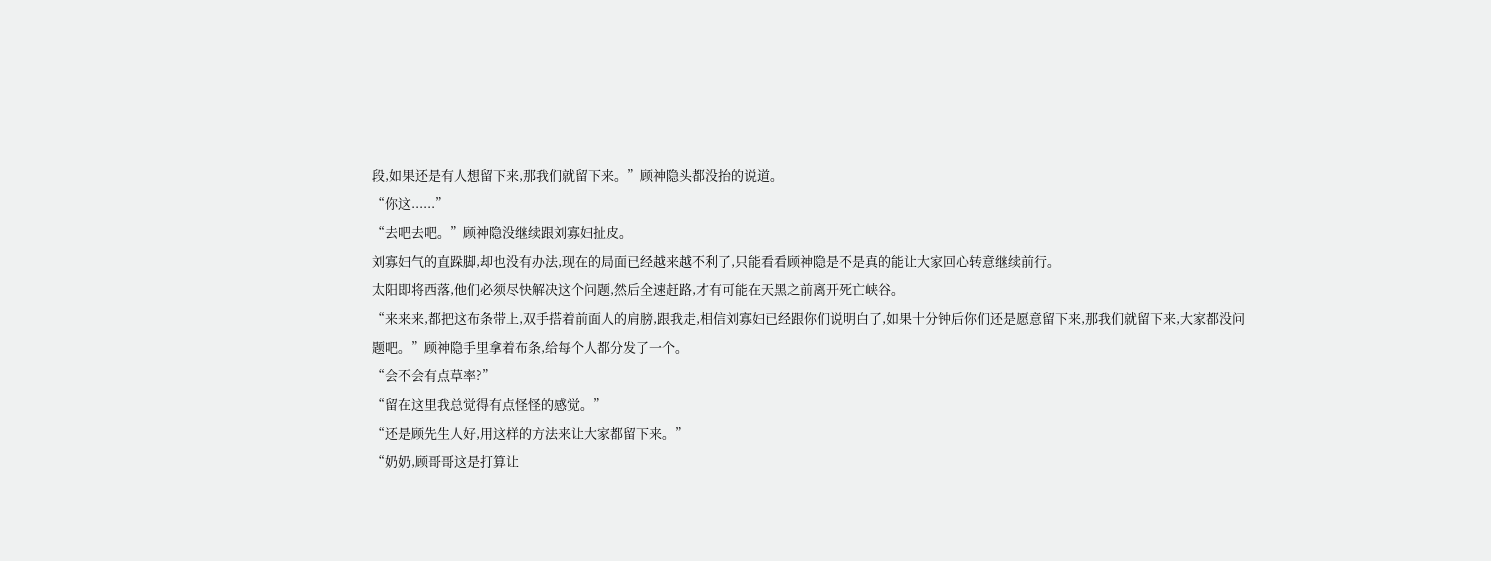段,如果还是有人想留下来,那我们就留下来。”顾神隐头都没抬的说道。
“你这......”
“去吧去吧。”顾神隐没继续跟刘寡妇扯皮。
刘寡妇气的直跺脚,却也没有办法,现在的局面已经越来越不利了,只能看看顾神隐是不是真的能让大家回心转意继续前行。
太阳即将西落,他们必须尽快解决这个问题,然后全速赶路,才有可能在天黑之前离开死亡峡谷。
“来来来,都把这布条带上,双手搭着前面人的肩膀,跟我走,相信刘寡妇已经跟你们说明白了,如果十分钟后你们还是愿意留下来,那我们就留下来,大家都没问题吧。”顾神隐手里拿着布条,给每个人都分发了一个。
“会不会有点草率?”
“留在这里我总觉得有点怪怪的感觉。”
“还是顾先生人好,用这样的方法来让大家都留下来。”
“奶奶,顾哥哥这是打算让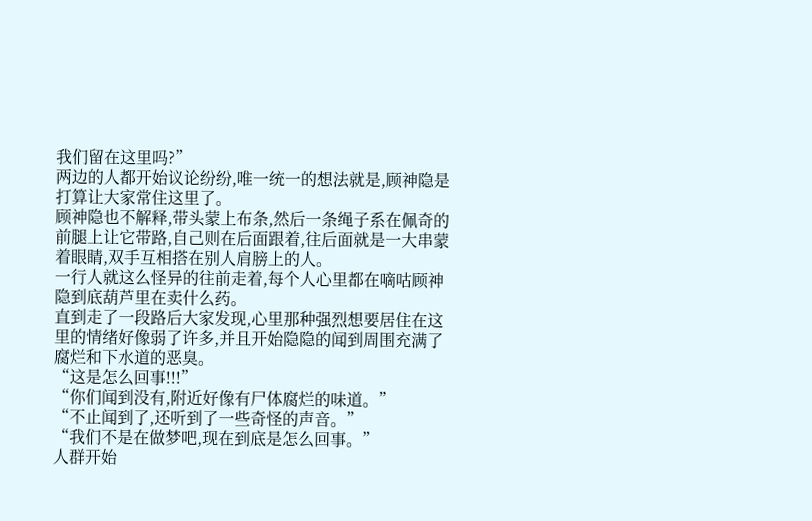我们留在这里吗?”
两边的人都开始议论纷纷,唯一统一的想法就是,顾神隐是打算让大家常住这里了。
顾神隐也不解释,带头蒙上布条,然后一条绳子系在佩奇的前腿上让它带路,自己则在后面跟着,往后面就是一大串蒙着眼睛,双手互相搭在别人肩膀上的人。
一行人就这么怪异的往前走着,每个人心里都在嘀咕顾神隐到底葫芦里在卖什么药。
直到走了一段路后大家发现,心里那种强烈想要居住在这里的情绪好像弱了许多,并且开始隐隐的闻到周围充满了腐烂和下水道的恶臭。
“这是怎么回事!!!”
“你们闻到没有,附近好像有尸体腐烂的味道。”
“不止闻到了,还听到了一些奇怪的声音。”
“我们不是在做梦吧,现在到底是怎么回事。”
人群开始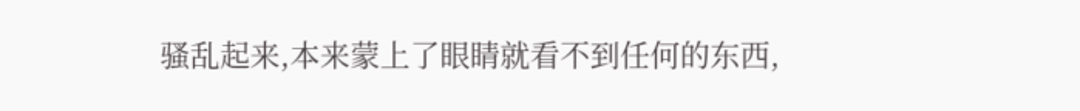骚乱起来,本来蒙上了眼睛就看不到任何的东西,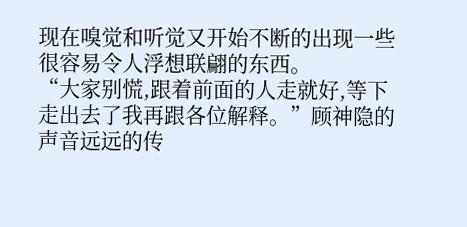现在嗅觉和听觉又开始不断的出现一些很容易令人浮想联翩的东西。
“大家别慌,跟着前面的人走就好,等下走出去了我再跟各位解释。”顾神隐的声音远远的传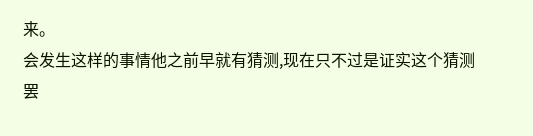来。
会发生这样的事情他之前早就有猜测,现在只不过是证实这个猜测罢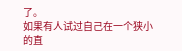了。
如果有人试过自己在一个狭小的直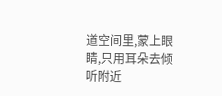道空间里,蒙上眼睛,只用耳朵去倾听附近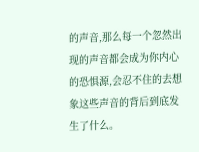的声音,那么每一个忽然出现的声音都会成为你内心的恐惧源,会忍不住的去想象这些声音的背后到底发生了什么。